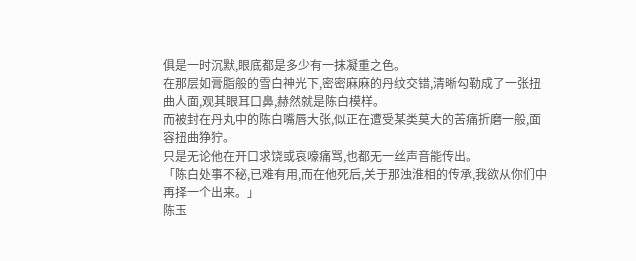俱是一时沉默,眼底都是多少有一抹凝重之色。
在那层如膏脂般的雪白神光下,密密麻麻的丹纹交错,清晰勾勒成了一张扭曲人面,观其眼耳口鼻,赫然就是陈白模样。
而被封在丹丸中的陈白嘴唇大张,似正在遭受某类莫大的苦痛折磨一般,面容扭曲狰狞。
只是无论他在开口求饶或哀嚎痛骂,也都无一丝声音能传出。
「陈白处事不秘,已难有用,而在他死后,关于那浊淮相的传承,我欲从你们中再择一个出来。」
陈玉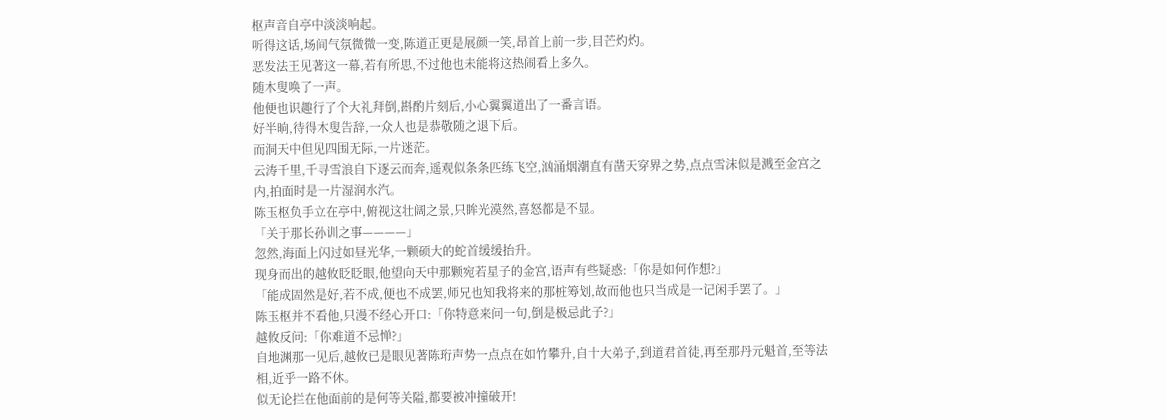枢声音自亭中淡淡响起。
听得这话,场间气氛微微一变,陈道正更是展颜一笑,昂首上前一步,目芒灼灼。
恶发法王见著这一幕,若有所思,不过他也未能将这热闹看上多久。
随木叟唤了一声。
他便也识趣行了个大礼拜倒,斟酌片刻后,小心翼翼道出了一番言语。
好半晌,待得木叟告辞,一众人也是恭敬随之退下后。
而洞天中但见四围无际,一片迷茫。
云涛千里,千寻雪浪自下逐云而奔,遥观似条条匹练飞空,汹涌烟潮直有凿天穿界之势,点点雪沫似是溅至金宫之内,拍面时是一片湿润水汽。
陈玉枢负手立在亭中,俯视这壮阔之景,只眸光漠然,喜怒都是不显。
「关于那长孙训之事————」
忽然,海面上闪过如昼光华,一颗硕大的蛇首缓缓抬升。
现身而出的越攸眨眨眼,他望向天中那颗宛若星子的金宫,语声有些疑惑:「你是如何作想?」
「能成固然是好,若不成,便也不成罢,师兄也知我将来的那桩筹划,故而他也只当成是一记闲手罢了。」
陈玉枢并不看他,只漫不经心开口:「你特意来问一句,倒是极忌此子?」
越攸反问:「你难道不忌惮?」
自地渊那一见后,越攸已是眼见著陈珩声势一点点在如竹攀升,自十大弟子,到道君首徒,再至那丹元魁首,至等法相,近乎一路不休。
似无论拦在他面前的是何等关隘,都要被冲撞破开!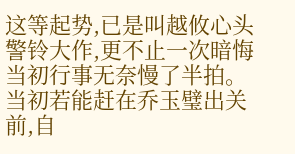这等起势,已是叫越攸心头警铃大作,更不止一次暗悔当初行事无奈慢了半拍。
当初若能赶在乔玉璧出关前,自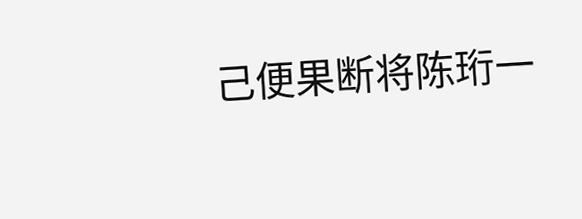己便果断将陈珩一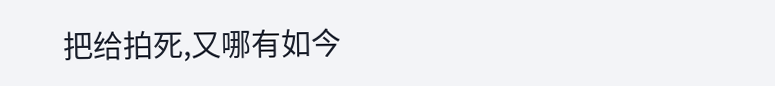把给拍死,又哪有如今